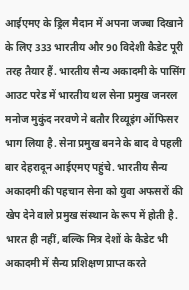आईएमए के ड्रिल मैदान में अपना जज्बा दिखाने के लिए 333 भारतीय और 90 विदेशी कैडेट पूरी तरह तैयार हैं. भारतीय सैन्य अकादमी के पासिंग आउट परेड में भारतीय थल सेना प्रमुख जनरल मनोज मुकुंद नरवणे ने बतौर रिव्यूइंग ऑफिसर भाग लिया है. सेना प्रमुख बनने के बाद वे पहली बार देहरादून आईएमए पहुंचे. भारतीय सैन्य अकादमी की पहचान सेना को युवा अफसरों की खेप देने वाले प्रमुख संस्थान के रूप में होती है. भारत ही नहीं, बल्कि मित्र देशों के कैडेट भी अकादमी में सैन्य प्रशिक्षण प्राप्त करते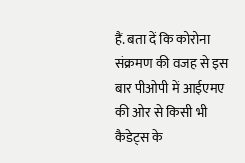हैं. बता दें कि कोरोना संक्रमण की वजह से इस बार पीओपी में आईएमए की ओर से किसी भी कैडेट्स के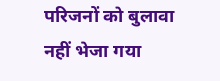परिजनों को बुलावा नहीं भेजा गया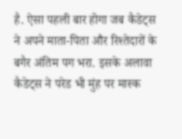है. ऐसा पहली बार होगा जब कैडेट्स ने अपने माता-पिता और रिश्तेदारों के बगैर अंतिम पग भरा. इसके अलावा कैडेट्स ने परेड भी मुंह पर मास्क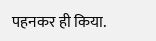पहनकर ही किया.